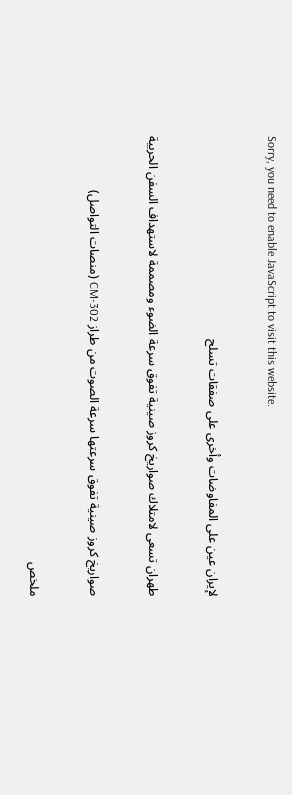Sorry, you need to enable JavaScript to visit this website.

لإيران عين على المفاوضات وأخرى على صفقات تسلح

طهران تسعى لامتلاك صواريخ كروز صينية تفوق سرعة الضوء ومصممة لاستهداف السفن الحربية

صواريخ كروز صينية تفوق سرعتها سرعة الصوت من طراز CM-302 (منصات التواصل)

ملخص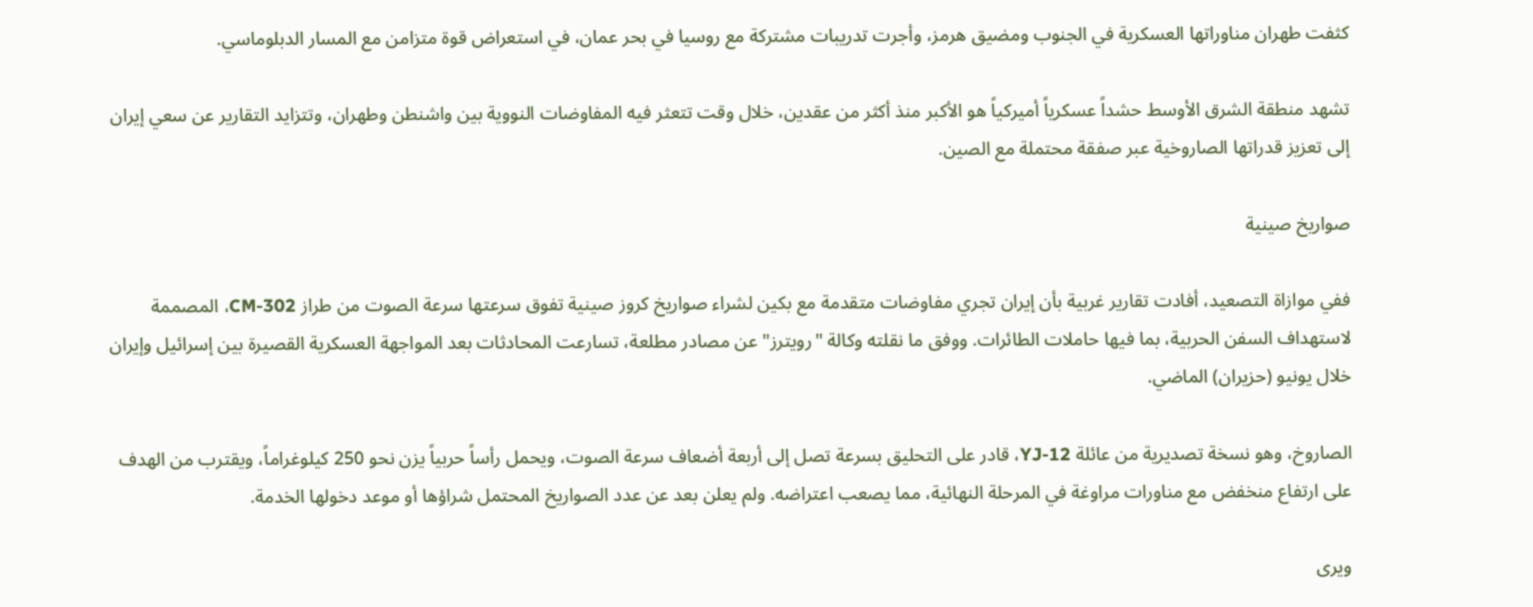كثفت طهران مناوراتها العسكرية في الجنوب ومضيق هرمز، وأجرت تدريبات مشتركة مع روسيا في بحر عمان، في استعراض قوة متزامن مع المسار الدبلوماسي.

تشهد منطقة الشرق الأوسط حشداً عسكرياً أميركياً هو الأكبر منذ أكثر من عقدين، خلال وقت تتعثر فيه المفاوضات النووية بين واشنطن وطهران، وتتزايد التقارير عن سعي إيران إلى تعزيز قدراتها الصاروخية عبر صفقة محتملة مع الصين.

صواريخ صينية

ففي موازاة التصعيد، أفادت تقارير غربية بأن إيران تجري مفاوضات متقدمة مع بكين لشراء صواريخ كروز صينية تفوق سرعتها سرعة الصوت من طراز CM-302، المصممة لاستهداف السفن الحربية، بما فيها حاملات الطائرات. ووفق ما نقلته وكالة "رويترز" عن مصادر مطلعة، تسارعت المحادثات بعد المواجهة العسكرية القصيرة بين إسرائيل وإيران خلال يونيو (حزيران) الماضي.

الصاروخ، وهو نسخة تصديرية من عائلة YJ-12، قادر على التحليق بسرعة تصل إلى أربعة أضعاف سرعة الصوت، ويحمل رأساً حربياً يزن نحو 250 كيلوغراماً، ويقترب من الهدف على ارتفاع منخفض مع مناورات مراوغة في المرحلة النهائية، مما يصعب اعتراضه. ولم يعلن بعد عن عدد الصواريخ المحتمل شراؤها أو موعد دخولها الخدمة.

ويرى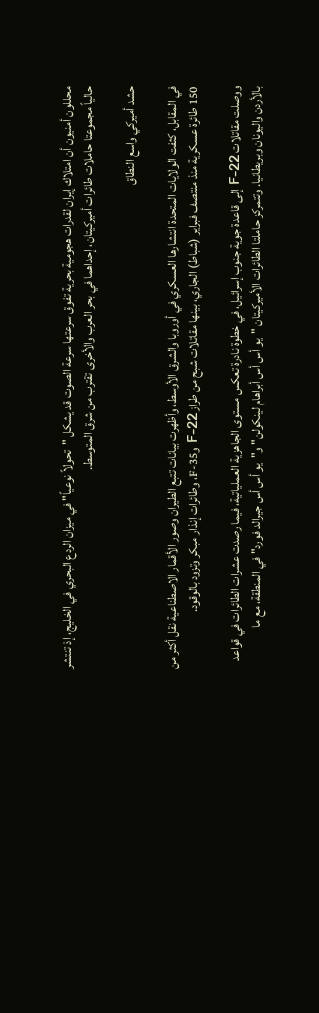محللون أمنيون أن امتلاك إيران لقدرات هجومية بحرية تفوق سرعتها سرعة الصوت قد يشكل "تحولاً نوعياً" في ميزان الردع البحري في الخليج، إذ تنتشر حالياً مجموعتا حاملات طائرات أميركيتان، إحداهما في بحر العرب والأخرى تقترب من شرق المتوسط.

حشد أميركي واسع النطاق

في المقابل، كثفت الولايات المتحدة انتشارها العسكري في أوروبا والشرق الأوسط، وأظهرت بيانات تتبع الطيران وصور الأقمار الاصطناعية نقل أكثر من 150 طائرة عسكرية منذ منتصف فبراير (شباط) الجاري، بينها مقاتلات شبح من طراز F-22 وF-35، وطائرات إنذار مبكر وتزود بالوقود.

ووصلت مقاتلات F-22 إلى قاعدة جوية جنوب إسرائيل، في خطوة نادرة تعكس مستوى الجاهزية العملياتية، فيما رصدت عشرات الطائرات في قواعد بالأردن واليونان وبريطانيا. وتتمركز حاملتا الطائرات الأميركيتان "يو أس أس أبراهام لينكولن" و"يو أس أس جيرالد فورد" في المنطقة، مع ما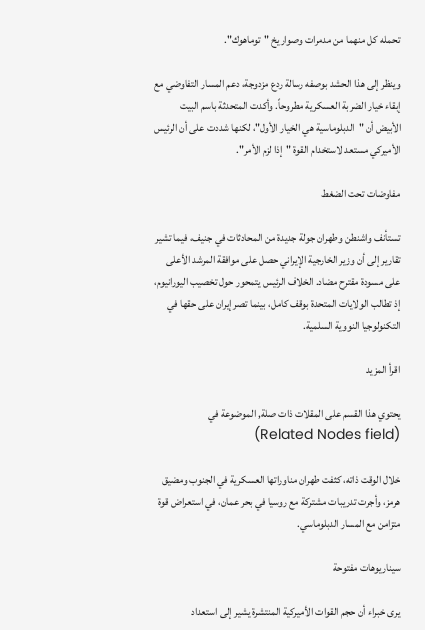تحمله كل منهما من مدمرات وصواريخ "توماهوك".

وينظر إلى هذا الحشد بوصفه رسالة ردع مزدوجة، دعم المسار التفاوضي مع إبقاء خيار الضربة العسكرية مطروحاً. وأكدت المتحدثة باسم البيت الأبيض أن "الدبلوماسية هي الخيار الأول"، لكنها شددت على أن الرئيس الأميركي مستعد لاستخدام القوة "إذا لزم الأمر".

مفاوضات تحت الضغط

تستأنف واشنطن وطهران جولة جديدة من المحادثات في جنيف، فيما تشير تقارير إلى أن وزير الخارجية الإيراني حصل على موافقة المرشد الأعلى على مسودة مقترح مضاد. الخلاف الرئيس يتمحور حول تخصيب اليورانيوم، إذ تطالب الولايات المتحدة بوقف كامل، بينما تصر إيران على حقها في التكنولوجيا النووية السلمية.

اقرأ المزيد

يحتوي هذا القسم على المقلات ذات صلة, الموضوعة في (Related Nodes field)

خلال الوقت ذاته، كثفت طهران مناوراتها العسكرية في الجنوب ومضيق هرمز، وأجرت تدريبات مشتركة مع روسيا في بحر عمان، في استعراض قوة متزامن مع المسار الدبلوماسي.

سيناريوهات مفتوحة

يرى خبراء أن حجم القوات الأميركية المنتشرة يشير إلى استعداد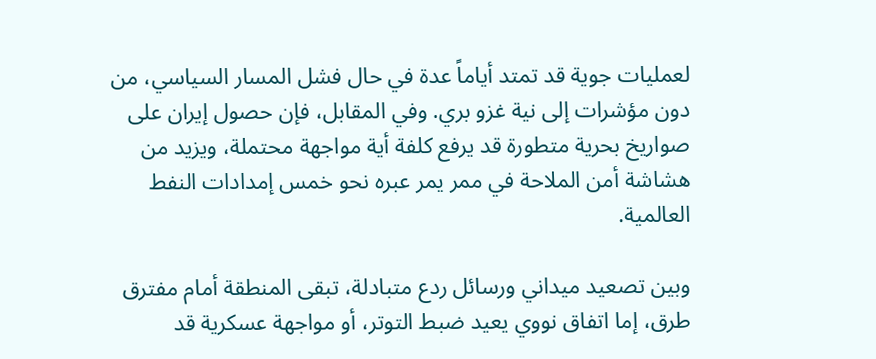لعمليات جوية قد تمتد أياماً عدة في حال فشل المسار السياسي، من دون مؤشرات إلى نية غزو بري. وفي المقابل، فإن حصول إيران على صواريخ بحرية متطورة قد يرفع كلفة أية مواجهة محتملة، ويزيد من هشاشة أمن الملاحة في ممر يمر عبره نحو خمس إمدادات النفط العالمية.

وبين تصعيد ميداني ورسائل ردع متبادلة، تبقى المنطقة أمام مفترق طرق، إما اتفاق نووي يعيد ضبط التوتر، أو مواجهة عسكرية قد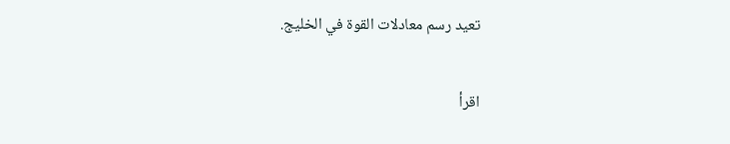تعيد رسم معادلات القوة في الخليج.

اقرأ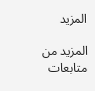المزيد

المزيد من متابعات